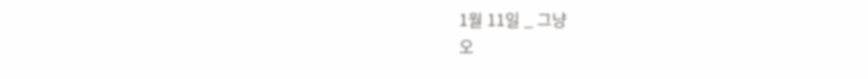1월 11일 _ 그냥
오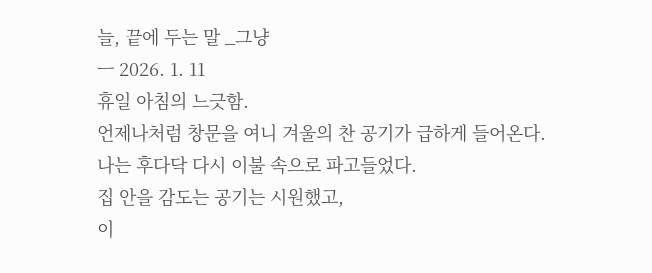늘, 끝에 두는 말 _그냥
ㅡ 2026. 1. 11
휴일 아침의 느긋함.
언제나처럼 창문을 여니 겨울의 찬 공기가 급하게 들어온다.
나는 후다닥 다시 이불 속으로 파고들었다.
집 안을 감도는 공기는 시원했고,
이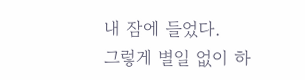내 잠에 들었다.
그렇게 별일 없이 하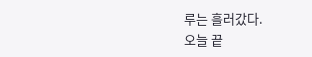루는 흘러갔다.
오늘 끝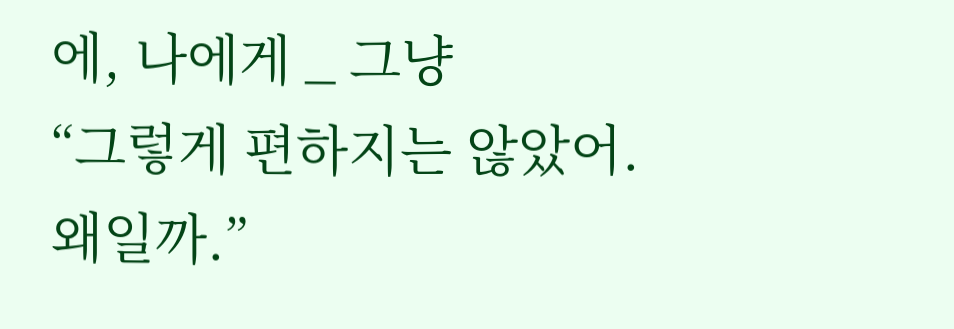에, 나에게 _ 그냥
“그렇게 편하지는 않았어. 왜일까.”